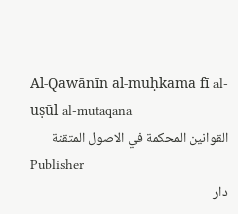Al-Qawānīn al-muḥkama fī al-uṣūl al-mutaqana
القوانين المحكمة في الاصول المتقنة
Publisher
دار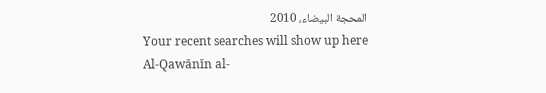المحجة البيضاء، 2010
Your recent searches will show up here
Al-Qawānīn al-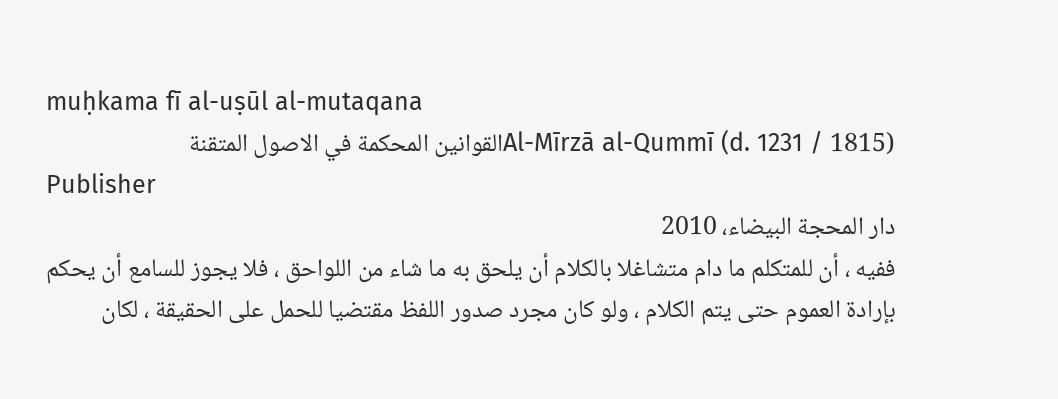muḥkama fī al-uṣūl al-mutaqana
Al-Mīrzā al-Qummī (d. 1231 / 1815)القوانين المحكمة في الاصول المتقنة
Publisher
دار المحجة البيضاء، 2010
ففيه ، أن للمتكلم ما دام متشاغلا بالكلام أن يلحق به ما شاء من اللواحق ، فلا يجوز للسامع أن يحكم بإرادة العموم حتى يتم الكلام ، ولو كان مجرد صدور اللفظ مقتضيا للحمل على الحقيقة ، لكان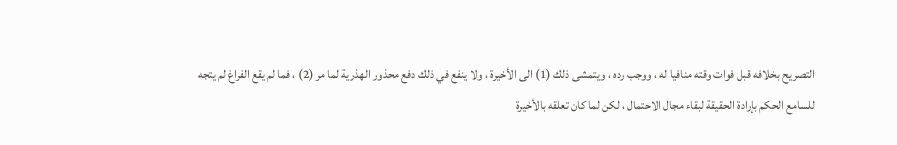التصريح بخلافه قبل فوات وقته منافيا له ، ووجب رده ، ويتمشى ذلك (1) الى الأخيرة ، ولا ينفع في ذلك دفع محذور الهذرية لما مر (2) ، فما لم يقع الفراغ لم يتجه للسامع الحكم بإرادة الحقيقة لبقاء مجال الاحتمال ، لكن لما كان تعلقه بالأخيرة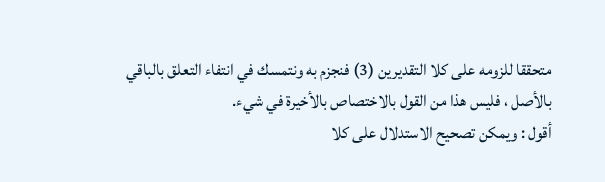متحققا للزومه على كلا التقديرين (3) فنجزم به ونتمسك في انتفاء التعلق بالباقي بالأصل ، فليس هذا من القول بالاختصاص بالأخيرة في شيء.
أقول : ويمكن تصحيح الاستدلال على كلا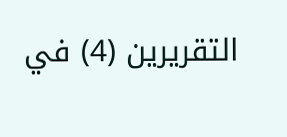التقريرين (4) في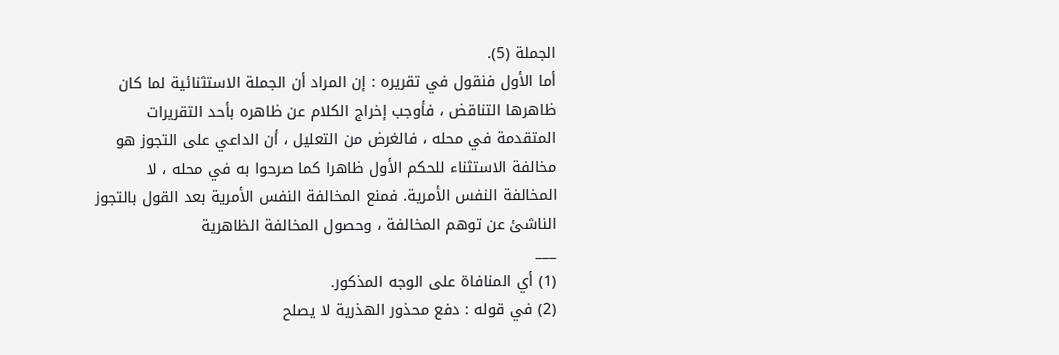الجملة (5).
أما الأول فنقول في تقريره : إن المراد أن الجملة الاستثنائية لما كان ظاهرها التناقض ، فأوجب إخراج الكلام عن ظاهره بأحد التقريرات المتقدمة في محله ، فالغرض من التعليل ، أن الداعي على التجوز هو مخالفة الاستثناء للحكم الأول ظاهرا كما صرحوا به في محله ، لا المخالفة النفس الأمرية. فمنع المخالفة النفس الأمرية بعد القول بالتجوز الناشئ عن توهم المخالفة ، وحصول المخالفة الظاهرية
___
(1) أي المنافاة على الوجه المذكور.
(2) في قوله : دفع محذور الهذرية لا يصلح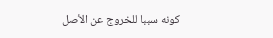كونه سببا للخروج عن الأصل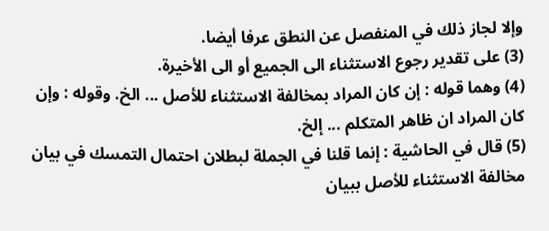وإلا لجاز ذلك في المنفصل عن النطق عرفا أيضا.
(3) على تقدير رجوع الاستثناء الى الجميع أو الى الأخيرة.
(4) وهما قوله : إن كان المراد بمخالفة الاستثناء للأصل ... الخ. وقوله : وإن كان المراد ان ظاهر المتكلم ... إلخ.
(5) قال في الحاشية : إنما قلنا في الجملة لبطلان احتمال التمسك في بيان مخالفة الاستثناء للأصل ببيان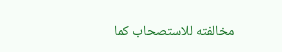مخالفته للاستصحاب كما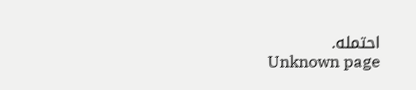احتمله.
Unknown page